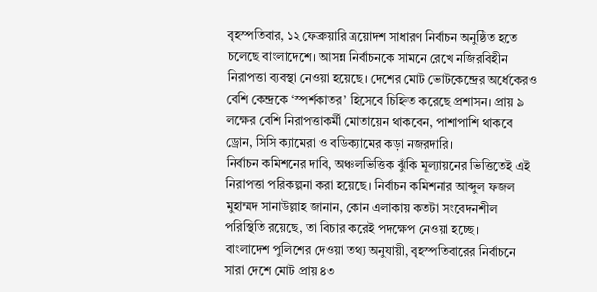বৃহস্পতিবার, ১২ ফেব্রুয়ারি ত্রয়োদশ সাধারণ নির্বাচন অনুষ্ঠিত হতে চলেছে বাংলাদেশে। আসন্ন নির্বাচনকে সামনে রেখে নজিরবিহীন নিরাপত্তা ব্যবস্থা নেওয়া হয়েছে। দেশের মোট ভোটকেন্দ্রের অর্ধেকেরও বেশি কেন্দ্রকে ‘স্পর্শকাতর’ হিসেবে চিহ্নিত করেছে প্রশাসন। প্রায় ৯ লক্ষের বেশি নিরাপত্তাকর্মী মোতায়েন থাকবেন, পাশাপাশি থাকবে ড্রোন, সিসি ক্যামেরা ও বডিক্যামের কড়া নজরদারি।
নির্বাচন কমিশনের দাবি, অঞ্চলভিত্তিক ঝুঁকি মূল্যায়নের ভিত্তিতেই এই নিরাপত্তা পরিকল্পনা করা হয়েছে। নির্বাচন কমিশনার আব্দুল ফজল মুহাম্মদ সানাউল্লাহ জানান, কোন এলাকায় কতটা সংবেদনশীল পরিস্থিতি রয়েছে, তা বিচার করেই পদক্ষেপ নেওয়া হচ্ছে।
বাংলাদেশ পুলিশের দেওয়া তথ্য অনুযায়ী, বৃহস্পতিবারের নির্বাচনে সারা দেশে মোট প্রায় ৪৩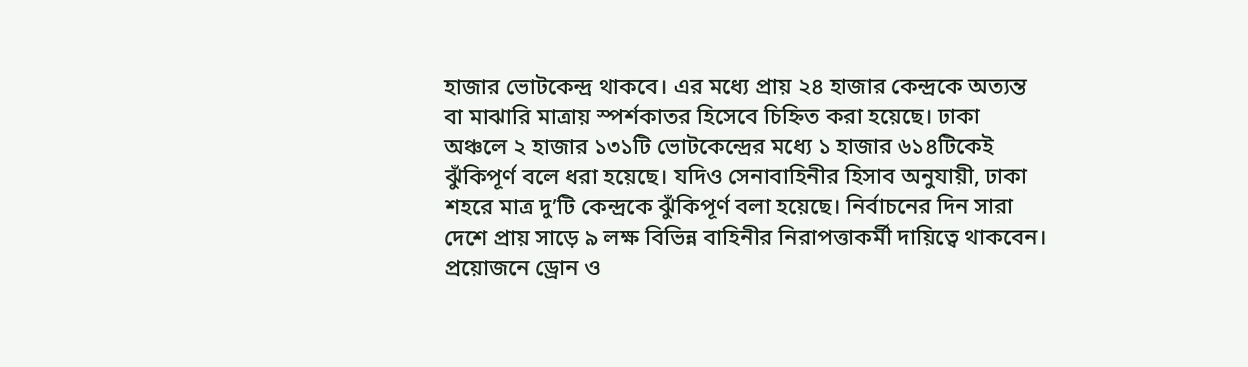হাজার ভোটকেন্দ্র থাকবে। এর মধ্যে প্রায় ২৪ হাজার কেন্দ্রকে অত্যন্ত বা মাঝারি মাত্রায় স্পর্শকাতর হিসেবে চিহ্নিত করা হয়েছে। ঢাকা অঞ্চলে ২ হাজার ১৩১টি ভোটকেন্দ্রের মধ্যে ১ হাজার ৬১৪টিকেই ঝুঁকিপূর্ণ বলে ধরা হয়েছে। যদিও সেনাবাহিনীর হিসাব অনুযায়ী, ঢাকা শহরে মাত্র দু’টি কেন্দ্রকে ঝুঁকিপূর্ণ বলা হয়েছে। নির্বাচনের দিন সারা দেশে প্রায় সাড়ে ৯ লক্ষ বিভিন্ন বাহিনীর নিরাপত্তাকর্মী দায়িত্বে থাকবেন। প্রয়োজনে ড্রোন ও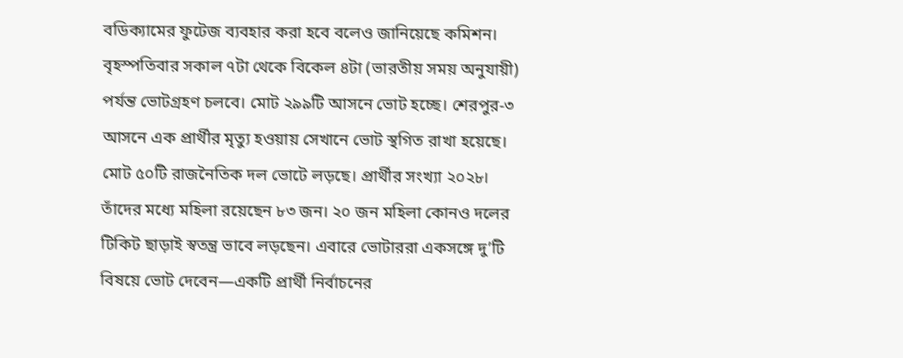বডিক্যামের ফুটেজ ব্যবহার করা হবে বলেও জানিয়েছে কমিশন।
বৃহস্পতিবার সকাল ৭টা থেকে বিকেল ৪টা (ভারতীয় সময় অনুযায়ী) পর্যন্ত ভোটগ্রহণ চলবে। মোট ২৯৯টি আসনে ভোট হচ্ছে। শেরপুর-৩ আসনে এক প্রার্থীর মৃত্যু হওয়ায় সেখানে ভোট স্থগিত রাখা হয়েছে। মোট ৫০টি রাজনৈতিক দল ভোটে লড়ছে। প্রার্থীর সংখ্যা ২০২৮। তাঁদের মধ্যে মহিলা রয়েছেন ৮৩ জন। ২০ জন মহিলা কোনও দলের টিকিট ছাড়াই স্বতন্ত্র ভাবে লড়ছেন। এবারে ভোটাররা একসঙ্গে দু’টি বিষয়ে ভোট দেবেন—একটি প্রার্থী নির্বাচনের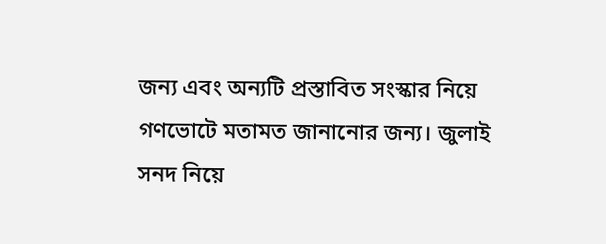জন্য এবং অন্যটি প্রস্তাবিত সংস্কার নিয়ে গণভোটে মতামত জানানোর জন্য। জুলাই সনদ নিয়ে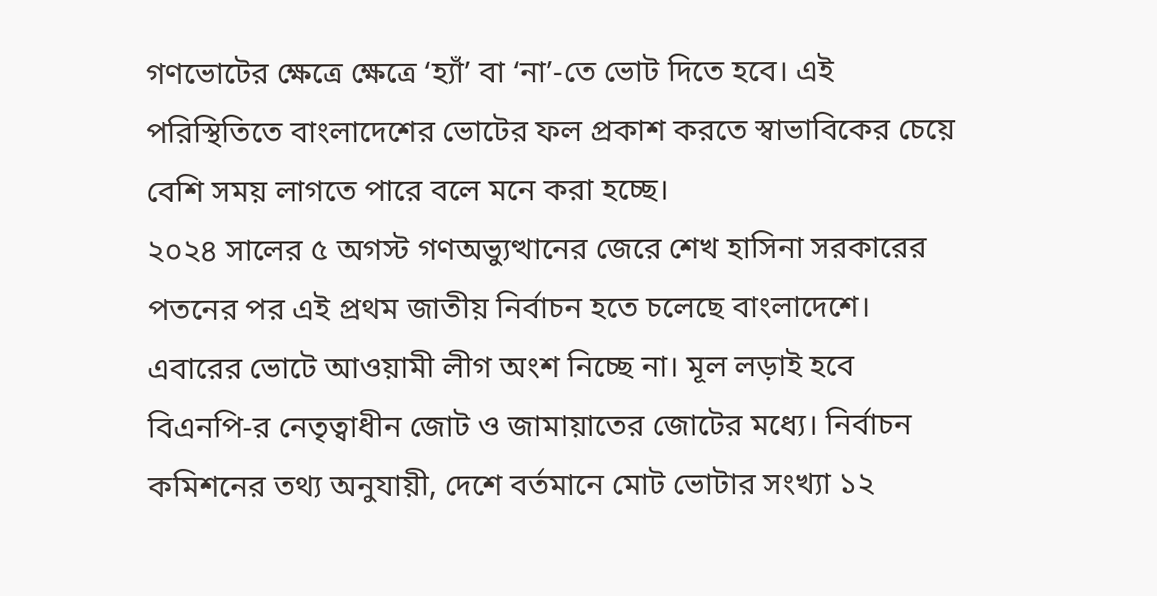গণভোটের ক্ষেত্রে ক্ষেত্রে ‘হ্যাঁ’ বা ‘না’-তে ভোট দিতে হবে। এই পরিস্থিতিতে বাংলাদেশের ভোটের ফল প্রকাশ করতে স্বাভাবিকের চেয়ে বেশি সময় লাগতে পারে বলে মনে করা হচ্ছে।
২০২৪ সালের ৫ অগস্ট গণঅভ্যুত্থানের জেরে শেখ হাসিনা সরকারের পতনের পর এই প্রথম জাতীয় নির্বাচন হতে চলেছে বাংলাদেশে। এবারের ভোটে আওয়ামী লীগ অংশ নিচ্ছে না। মূল লড়াই হবে বিএনপি-র নেতৃত্বাধীন জোট ও জামায়াতের জোটের মধ্যে। নির্বাচন কমিশনের তথ্য অনুযায়ী, দেশে বর্তমানে মোট ভোটার সংখ্যা ১২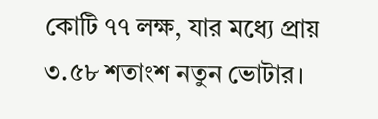কোটি ৭৭ লক্ষ, যার মধ্যে প্রায় ৩.৫৮ শতাংশ নতুন ভোটার।